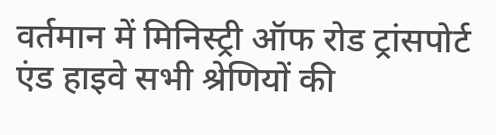वर्तमान में मिनिस्ट्री ऑफ रोड ट्रांसपोर्ट एंड हाइवे सभी श्रेणियों की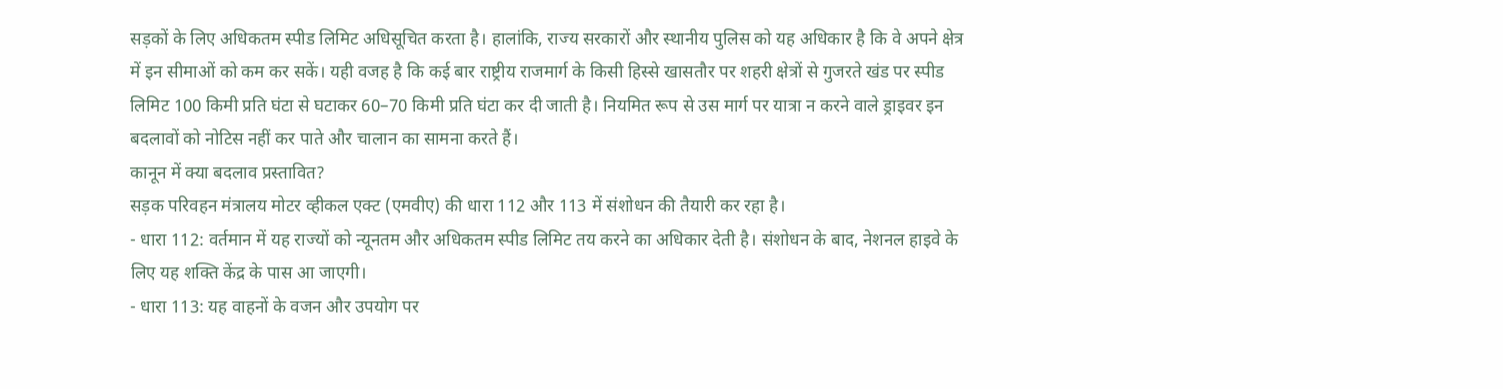सड़कों के लिए अधिकतम स्पीड लिमिट अधिसूचित करता है। हालांकि, राज्य सरकारों और स्थानीय पुलिस को यह अधिकार है कि वे अपने क्षेत्र में इन सीमाओं को कम कर सकें। यही वजह है कि कई बार राष्ट्रीय राजमार्ग के किसी हिस्से खासतौर पर शहरी क्षेत्रों से गुजरते खंड पर स्पीड लिमिट 100 किमी प्रति घंटा से घटाकर 60–70 किमी प्रति घंटा कर दी जाती है। नियमित रूप से उस मार्ग पर यात्रा न करने वाले ड्राइवर इन बदलावों को नोटिस नहीं कर पाते और चालान का सामना करते हैं।
कानून में क्या बदलाव प्रस्तावित?
सड़क परिवहन मंत्रालय मोटर व्हीकल एक्ट (एमवीए) की धारा 112 और 113 में संशोधन की तैयारी कर रहा है।
- धारा 112: वर्तमान में यह राज्यों को न्यूनतम और अधिकतम स्पीड लिमिट तय करने का अधिकार देती है। संशोधन के बाद, नेशनल हाइवे के लिए यह शक्ति केंद्र के पास आ जाएगी।
- धारा 113: यह वाहनों के वजन और उपयोग पर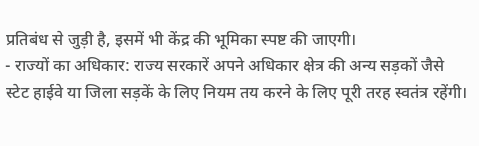प्रतिबंध से जुड़ी है, इसमें भी केंद्र की भूमिका स्पष्ट की जाएगी।
- राज्यों का अधिकार: राज्य सरकारें अपने अधिकार क्षेत्र की अन्य सड़कों जैसे स्टेट हाईवे या जिला सड़कें के लिए नियम तय करने के लिए पूरी तरह स्वतंत्र रहेंगी।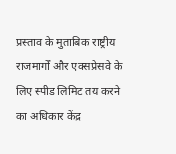प्रस्ताव के मुताबिक राष्ट्रीय राजमार्गों और एक्सप्रेसवे के लिए स्पीड लिमिट तय करने का अधिकार केंद्र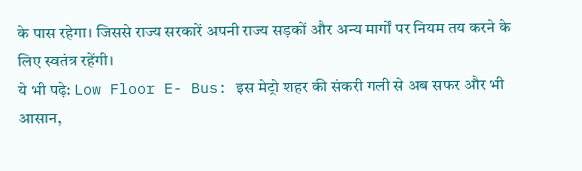के पास रहेगा। जिससे राज्य सरकारें अपनी राज्य सड़कों और अन्य मार्गों पर नियम तय करने के लिए स्वतंत्र रहेंगी।
ये भी पढ़े: Low Floor E- Bus: इस मेट्रो शहर की संकरी गली से अब सफर और भी आसान,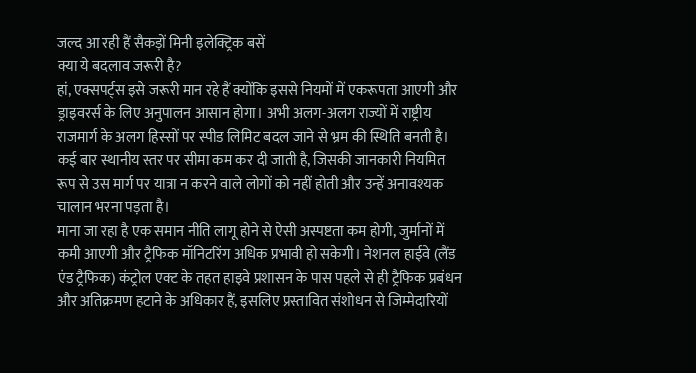जल्द आ रही हैं सैकड़ों मिनी इलेक्ट्रिक बसें
क्या ये बदलाव जरूरी है?
हां, एक्सपर्ट्स इसे जरूरी मान रहे हैं क्योंकि इससे नियमों में एकरूपता आएगी और ड्राइवरर्स के लिए अनुपालन आसान होगा। अभी अलग-अलग राज्यों में राष्ट्रीय राजमार्ग के अलग हिस्सों पर स्पीड लिमिट बदल जाने से भ्रम की स्थिति बनती है। कई बार स्थानीय स्तर पर सीमा कम कर दी जाती है, जिसकी जानकारी नियमित रूप से उस मार्ग पर यात्रा न करने वाले लोगों को नहीं होती और उन्हें अनावश्यक चालान भरना पड़ता है।
माना जा रहा है एक समान नीति लागू होने से ऐसी अस्पष्टता कम होगी, जुर्मानों में कमी आएगी और ट्रैफिक मॉनिटरिंग अधिक प्रभावी हो सकेगी। नेशनल हाईवे (लैंड एंड ट्रैफिक) कंट्रोल एक्ट के तहत हाइवे प्रशासन के पास पहले से ही ट्रैफिक प्रबंधन और अतिक्रमण हटाने के अधिकार हैं, इसलिए प्रस्तावित संशोधन से जिम्मेदारियों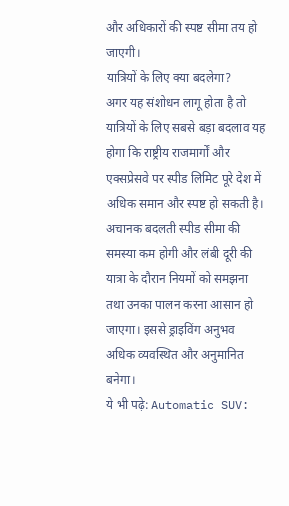और अधिकारों की स्पष्ट सीमा तय हो जाएगी।
यात्रियों के लिए क्या बदलेगा?
अगर यह संशोधन लागू होता है तो यात्रियों के लिए सबसे बड़ा बदलाव यह होगा कि राष्ट्रीय राजमार्गों और एक्सप्रेसवे पर स्पीड लिमिट पूरे देश में अधिक समान और स्पष्ट हो सकती है। अचानक बदलती स्पीड सीमा की समस्या कम होगी और लंबी दूरी की यात्रा के दौरान नियमों को समझना तथा उनका पालन करना आसान हो जाएगा। इससे ड्राइविंग अनुभव अधिक व्यवस्थित और अनुमानित बनेगा।
ये भी पढ़े: Automatic SUV: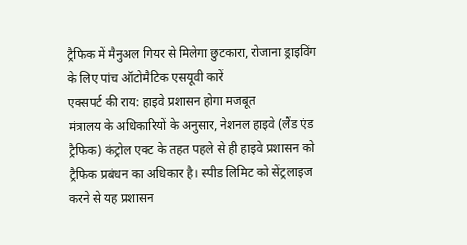ट्रैफिक में मैनुअल गियर से मिलेगा छुटकारा, रोजाना ड्राइविंग के लिए पांच ऑटोमैटिक एसयूवी कारें
एक्सपर्ट की राय: हाइवे प्रशासन होगा मजबूत
मंत्रालय के अधिकारियों के अनुसार, नेशनल हाइवे (लैंड एंड ट्रैफिक) कंट्रोल एक्ट के तहत पहले से ही हाइवे प्रशासन को ट्रैफिक प्रबंधन का अधिकार है। स्पीड लिमिट को सेंट्रलाइज करने से यह प्रशासन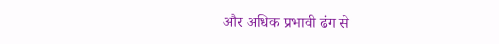और अधिक प्रभावी ढंग से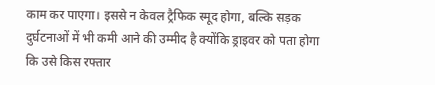काम कर पाएगा। इससे न केवल ट्रैफिक स्मूद होगा, बल्कि सड़क दुर्घटनाओं में भी कमी आने की उम्मीद है क्योंकि ड्राइवर को पता होगा कि उसे किस रफ्तार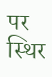पर स्थिर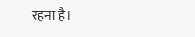रहना है।